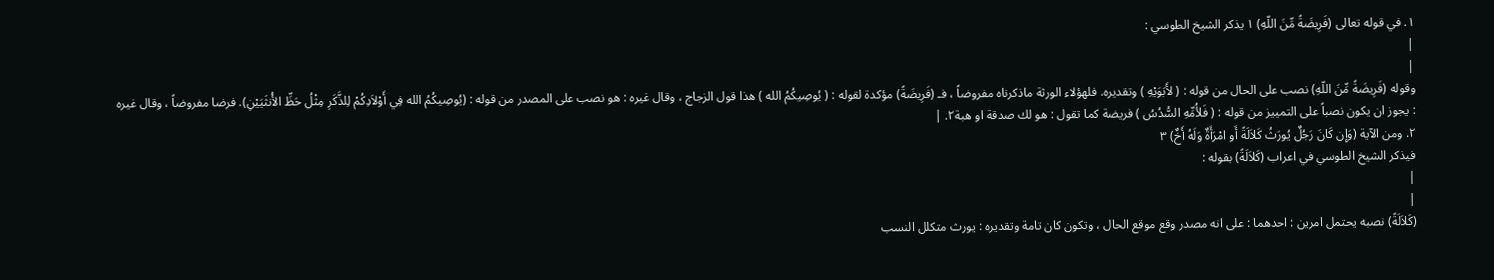١. في قوله تعالى (فَرِيضَةً مِّنَ اللّهِ) ١ يذكر الشيخ الطوسي :
|
|
وقوله (فَرِيضَةً مِّنَ اللّهِ) نصب على الحال من قوله : ( لأَبَوَيْهِ ) وتقديره. فلهؤلاء الورثة ماذكرناه مفروضاً ، فـ (فَرِيضَةً) مؤكدة لقوله : ( يُوصِيكُمُ الله ) هذا قول الزجاج ، وقال غيره : هو نصب على المصدر من قوله : (يُوصِيكُمُ الله فِي أَوْلاَدِكُمْ لِلذَّكَرِ مِثْلُ حَظِّ الأُنثَيَيْنِ). فرضا مفروضاً ، وقال غيره : يجوز ان يكون نصباً على التمييز من قوله : ( فَلأُمِّهِ السُّدُسُ ) فريضة كما تقول : هو لك صدقة او هبة٢. |
٢. ومن الآية (وَإِن كَانَ رَجُلٌ يُورَثُ كَلاَلَةً أَو امْرَأَةٌ وَلَهُ أَخٌ) ٣
فيذكر الشيخ الطوسي في اعراب (كَلاَلَةً) بقوله :
|
|
(كَلاَلَةً) نصبه يحتمل امرين : احدهما : على انه مصدر وقع موقع الحال ، وتكون كان تامة وتقديره : يورث متكلل النسب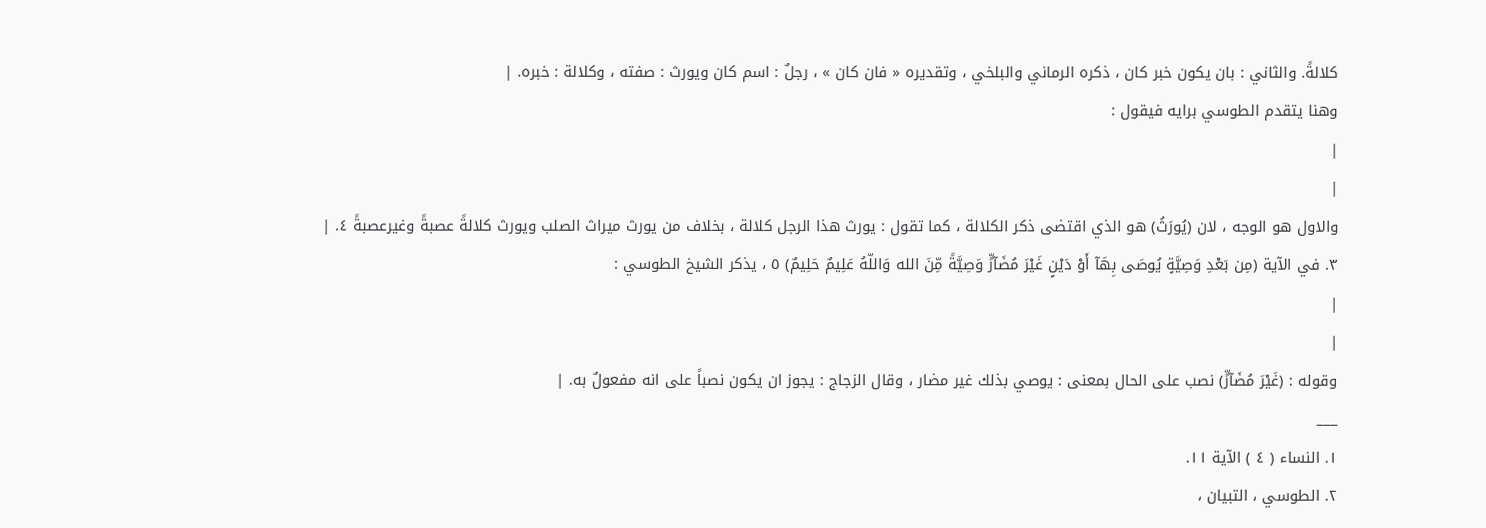كلالةً. والثاني : بان يكون خبر كان ، ذكره الرماني والبلخي ، وتقديره « فان كان » ، رجلٌ : اسم كان ويورث : صفته ، وكلالة : خبره. |
وهنا يتقدم الطوسي برايه فيقول :
|
|
والاول هو الوجه ، لان (يُورَثُ) هو الذي اقتضى ذكر الكلالة ، كما تقول : يورث هذا الرجل كلالة ، بخلاف من يورث ميراث الصلب ويورث كلالةً عصبةً وغيرعصبةً ٤. |
٣. في الآية (مِن بَعْدِ وَصِيَّةٍ يُوصَى بِهَآ أَوْ دَيْنٍ غَيْرَ مُضَآرٍّ وَصِيَّةً مِّنَ الله وَاللّهُ عَلِيمٌ حَلِيمٌ) ٥ ، يذكر الشيخ الطوسي :
|
|
وقوله : (غَيْرَ مُضَآرٍّ) نصب على الحال بمعنى : يوصي بذلك غير مضار ، وقال الزجاج : يجوز ان يكون نصباً على انه مفعولٌ به. |
___
١. النساء ( ٤ ) الآية ١١.
٢. الطوسي ، التبيان ،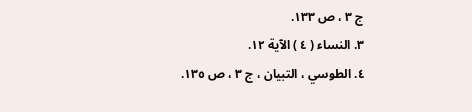ج ٣ ، ص ١٣٣.
٣. النساء ( ٤ ) الآية ١٢.
٤. الطوسي ، التبيان ، ج ٣ ، ص ١٣٥.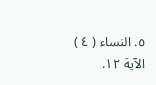٥. النساء ( ٤ ) الآية ١٢.